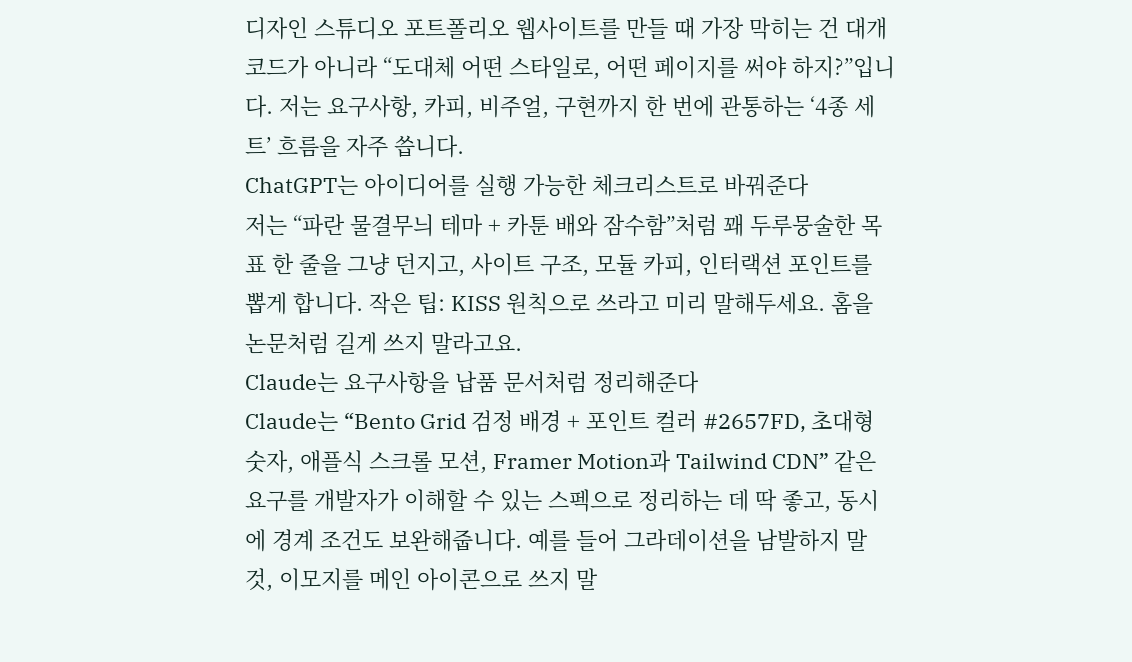디자인 스튜디오 포트폴리오 웹사이트를 만들 때 가장 막히는 건 대개 코드가 아니라 “도대체 어떤 스타일로, 어떤 페이지를 써야 하지?”입니다. 저는 요구사항, 카피, 비주얼, 구현까지 한 번에 관통하는 ‘4종 세트’ 흐름을 자주 씁니다.
ChatGPT는 아이디어를 실행 가능한 체크리스트로 바꿔준다
저는 “파란 물결무늬 테마 + 카툰 배와 잠수함”처럼 꽤 두루뭉술한 목표 한 줄을 그냥 던지고, 사이트 구조, 모듈 카피, 인터랙션 포인트를 뽑게 합니다. 작은 팁: KISS 원칙으로 쓰라고 미리 말해두세요. 홈을 논문처럼 길게 쓰지 말라고요.
Claude는 요구사항을 납품 문서처럼 정리해준다
Claude는 “Bento Grid 검정 배경 + 포인트 컬러 #2657FD, 초대형 숫자, 애플식 스크롤 모션, Framer Motion과 Tailwind CDN” 같은 요구를 개발자가 이해할 수 있는 스펙으로 정리하는 데 딱 좋고, 동시에 경계 조건도 보완해줍니다. 예를 들어 그라데이션을 남발하지 말 것, 이모지를 메인 아이콘으로 쓰지 말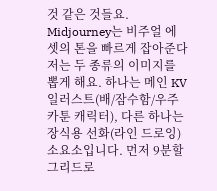것 같은 것들요.
Midjourney는 비주얼 에셋의 톤을 빠르게 잡아준다
저는 두 종류의 이미지를 뽑게 해요. 하나는 메인 KV 일러스트(배/잠수함/우주 카툰 캐릭터), 다른 하나는 장식용 선화(라인 드로잉) 소요소입니다. 먼저 9분할 그리드로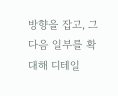방향을 잡고, 그다음 일부를 확대해 디테일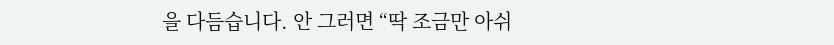을 다듬습니다. 안 그러면 “딱 조금만 아쉬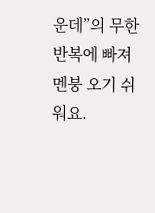운데”의 무한 반복에 빠져 멘붕 오기 쉬워요.